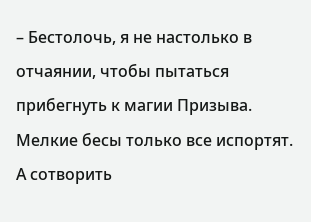– Бестолочь, я не настолько в отчаянии, чтобы пытаться прибегнуть к магии Призыва. Мелкие бесы только все испортят. А сотворить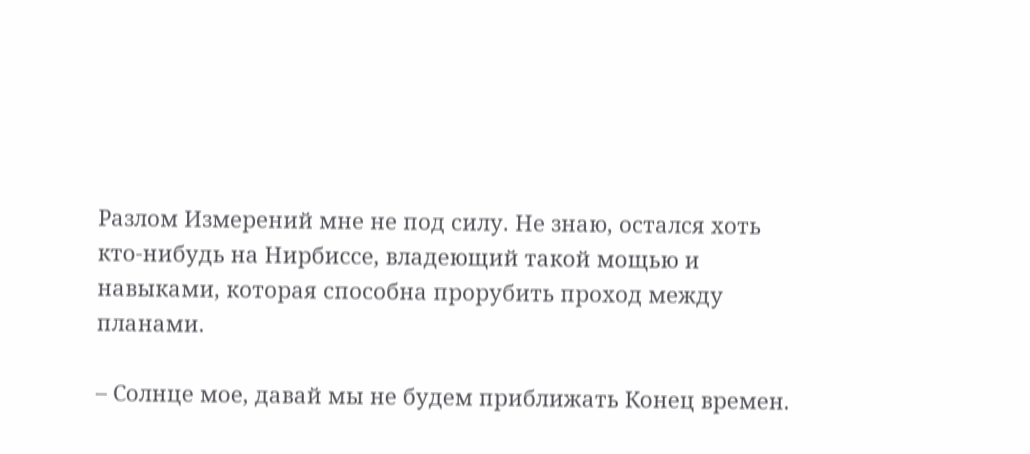Разлом Измерений мне не под силу. Не знаю, остался хоть кто-нибудь на Нирбиссе, владеющий такой мощью и навыками, которая способна прорубить проход между планами.

– Солнце мое, давай мы не будем приближать Конец времен.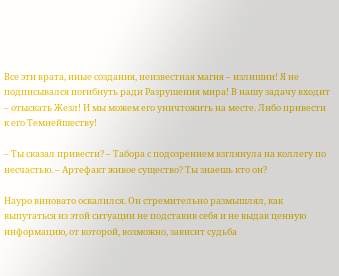Все эти врата, иные создания, неизвестная магия – излишни! Я не подписывался погибнуть ради Разрушения мира! В нашу задачу входит – отыскать Жезл! И мы можем его уничтожить на месте. Либо привести к его Темнейшеству!

– Ты сказал привести? – Табора с подозрением взглянула на коллегу по несчастью. – Артефакт живое существо? Ты знаешь кто он?

Науро виновато оскалился. Он стремительно размышлял, как выпутаться из этой ситуации не подставив себя и не выдав ценную информацию, от которой, возможно, зависит судьба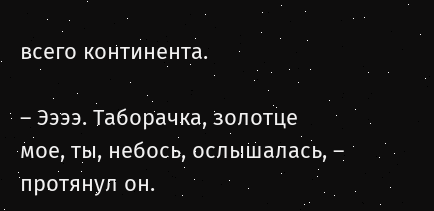всего континента.

– Ээээ. Таборачка, золотце мое, ты, небось, ослышалась, – протянул он.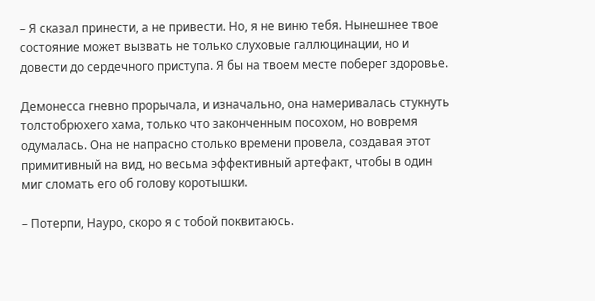– Я сказал принести, а не привести. Но, я не виню тебя. Нынешнее твое состояние может вызвать не только слуховые галлюцинации, но и довести до сердечного приступа. Я бы на твоем месте поберег здоровье.

Демонесса гневно прорычала, и изначально, она намеривалась стукнуть толстобрюхего хама, только что законченным посохом, но вовремя одумалась. Она не напрасно столько времени провела, создавая этот примитивный на вид, но весьма эффективный артефакт, чтобы в один миг сломать его об голову коротышки.

– Потерпи, Науро, скоро я с тобой поквитаюсь.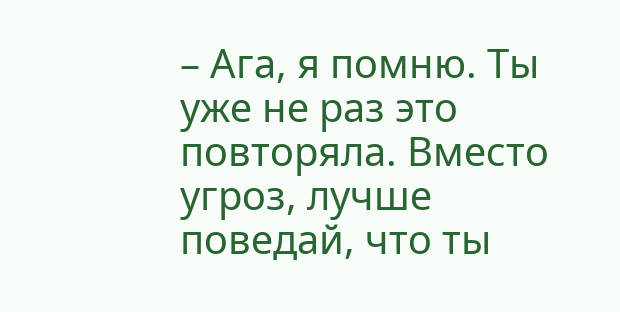– Ага, я помню. Ты уже не раз это повторяла. Вместо угроз, лучше поведай, что ты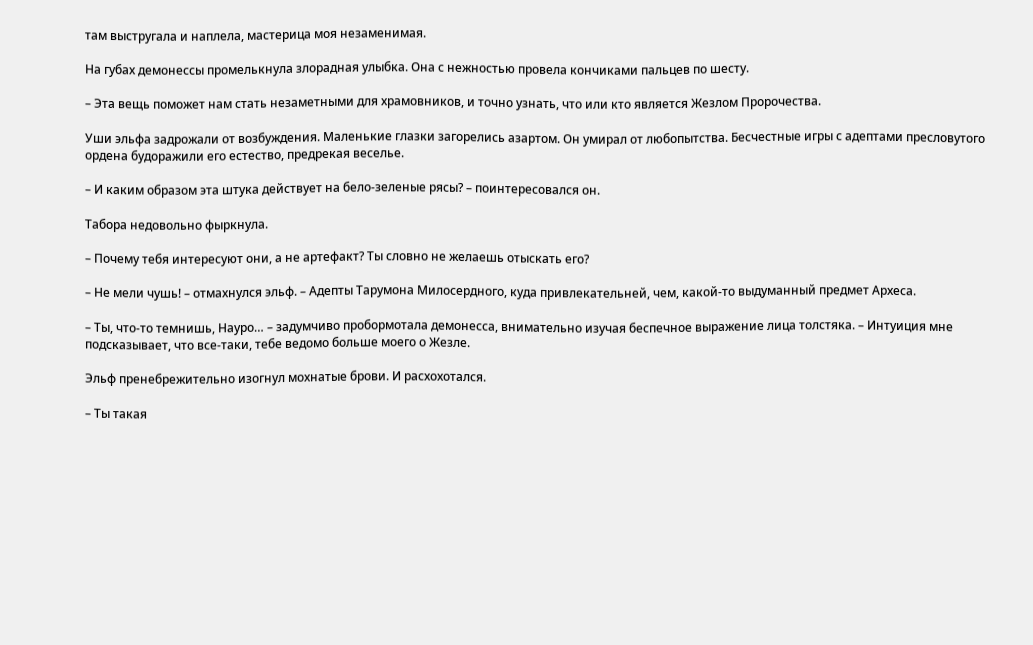там выстругала и наплела, мастерица моя незаменимая.

На губах демонессы промелькнула злорадная улыбка. Она с нежностью провела кончиками пальцев по шесту.

– Эта вещь поможет нам стать незаметными для храмовников, и точно узнать, что или кто является Жезлом Пророчества.

Уши эльфа задрожали от возбуждения. Маленькие глазки загорелись азартом. Он умирал от любопытства. Бесчестные игры с адептами пресловутого ордена будоражили его естество, предрекая веселье.

– И каким образом эта штука действует на бело-зеленые рясы? – поинтересовался он.

Табора недовольно фыркнула.

– Почему тебя интересуют они, а не артефакт? Ты словно не желаешь отыскать его?

– Не мели чушь! – отмахнулся эльф. – Адепты Тарумона Милосердного, куда привлекательней, чем, какой-то выдуманный предмет Археса.

– Ты, что-то темнишь, Науро… – задумчиво пробормотала демонесса, внимательно изучая беспечное выражение лица толстяка. – Интуиция мне подсказывает, что все-таки, тебе ведомо больше моего о Жезле.

Эльф пренебрежительно изогнул мохнатые брови. И расхохотался.

– Ты такая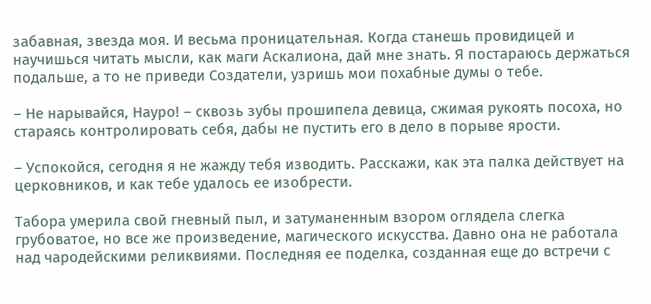забавная, звезда моя. И весьма проницательная. Когда станешь провидицей и научишься читать мысли, как маги Аскалиона, дай мне знать. Я постараюсь держаться подальше, а то не приведи Создатели, узришь мои похабные думы о тебе.

– Не нарывайся, Науро! – сквозь зубы прошипела девица, сжимая рукоять посоха, но стараясь контролировать себя, дабы не пустить его в дело в порыве ярости.

– Успокойся, сегодня я не жажду тебя изводить. Расскажи, как эта палка действует на церковников, и как тебе удалось ее изобрести.

Табора умерила свой гневный пыл, и затуманенным взором оглядела слегка грубоватое, но все же произведение, магического искусства. Давно она не работала над чародейскими реликвиями. Последняя ее поделка, созданная еще до встречи с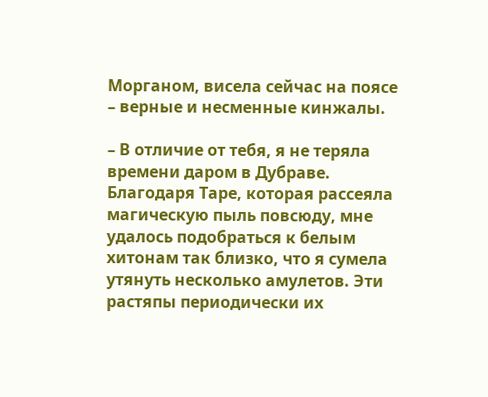Морганом, висела сейчас на поясе – верные и несменные кинжалы.

– В отличие от тебя, я не теряла времени даром в Дубраве. Благодаря Таре, которая рассеяла магическую пыль повсюду, мне удалось подобраться к белым хитонам так близко, что я сумела утянуть несколько амулетов. Эти растяпы периодически их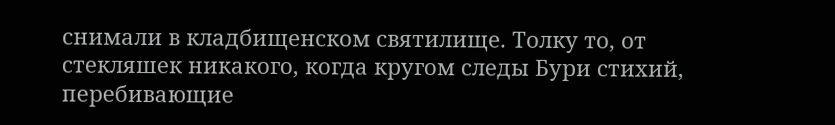снимали в кладбищенском святилище. Толку то, от стекляшек никакого, когда кругом следы Бури стихий, перебивающие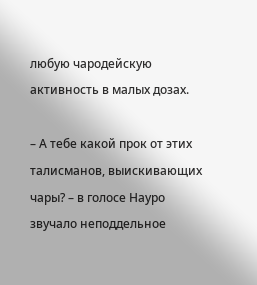любую чародейскую активность в малых дозах.

– А тебе какой прок от этих талисманов, выискивающих чары? – в голосе Науро звучало неподдельное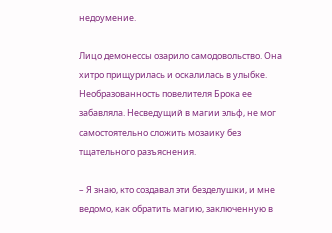недоумение.

Лицо демонессы озарило самодовольство. Она хитро прищурилась и оскалилась в улыбке. Необразованность повелителя Брока ее забавляла. Несведущий в магии эльф, не мог самостоятельно сложить мозаику без тщательного разъяснения.

– Я знаю, кто создавал эти безделушки, и мне ведомо, как обратить магию, заключенную в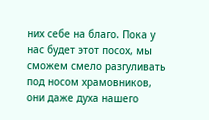них себе на благо. Пока у нас будет этот посох, мы сможем смело разгуливать под носом храмовников, они даже духа нашего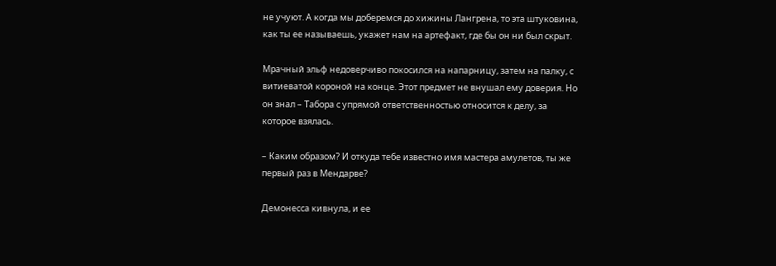не учуют. А когда мы доберемся до хижины Лангрена, то эта штуковина, как ты ее называешь, укажет нам на артефакт, где бы он ни был скрыт.

Мрачный эльф недоверчиво покосился на напарницу, затем на палку, с витиеватой короной на конце. Этот предмет не внушал ему доверия. Но он знал – Табора с упрямой ответственностью относится к делу, за которое взялась.

– Каким образом? И откуда тебе известно имя мастера амулетов, ты же первый раз в Мендарве?

Демонесса кивнула, и ее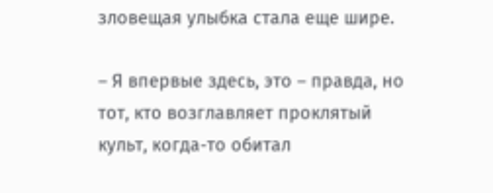зловещая улыбка стала еще шире.

– Я впервые здесь, это – правда, но тот, кто возглавляет проклятый культ, когда-то обитал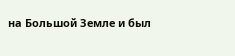на Большой Земле и был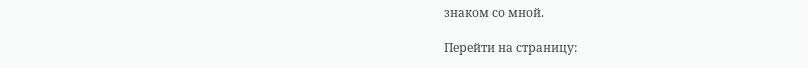знаком со мной.

Перейти на страницу: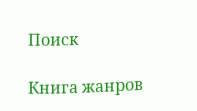Поиск

Книга жанров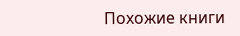Похожие книги